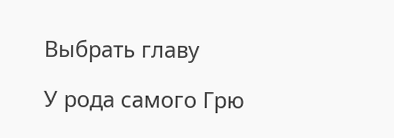Выбрать главу

У рода самого Грю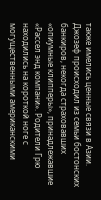также имелись ценные связи в Азии. Джозеф происходил из семьи бостонских банкиров, некогда страховавших «опиумные клипперы», принадлежавшие «Рассел энд компани». Родители Грю находились на короткой ноге с могущественными американскими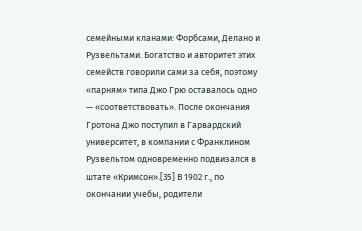семейными кланами: Форбсами, Делано и Рузвельтами. Богатство и авторитет этих семейств говорили сами за себя, поэтому «парням» типа Джо Грю оставалось одно — «соответствовать». После окончания Гротона Джо поступил в Гарвардский университет, в компании с Франклином Рузвельтом одновременно подвизался в штате «Кримсон».[35] В 1902 г., по окончании учебы, родители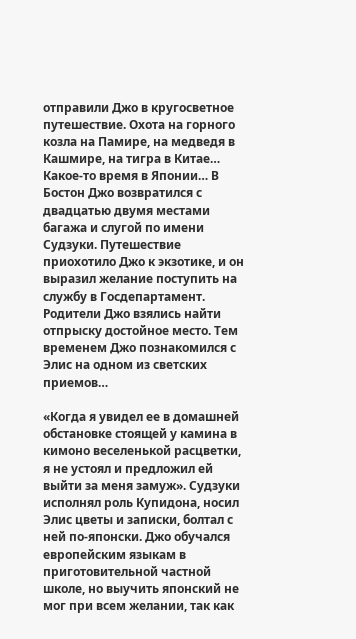отправили Джо в кругосветное путешествие. Охота на горного козла на Памире, на медведя в Кашмире, на тигра в Китае… Какое-то время в Японии… В Бостон Джо возвратился с двадцатью двумя местами багажа и слугой по имени Судзуки. Путешествие приохотило Джо к экзотике, и он выразил желание поступить на службу в Госдепартамент. Родители Джо взялись найти отпрыску достойное место. Тем временем Джо познакомился с Элис на одном из светских приемов…

«Когда я увидел ее в домашней обстановке стоящей у камина в кимоно веселенькой расцветки, я не устоял и предложил ей выйти за меня замуж». Судзуки исполнял роль Купидона, носил Элис цветы и записки, болтал с ней по-японски. Джо обучался европейским языкам в приготовительной частной школе, но выучить японский не мог при всем желании, так как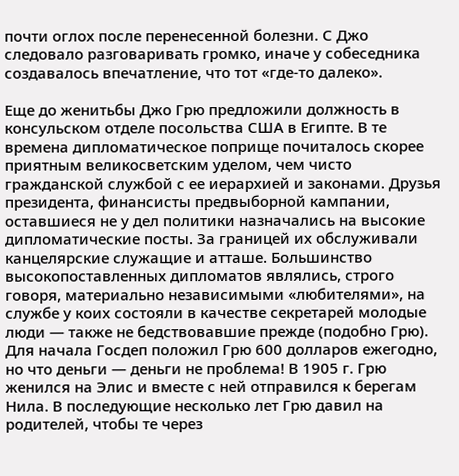почти оглох после перенесенной болезни. С Джо следовало разговаривать громко, иначе у собеседника создавалось впечатление, что тот «где-то далеко».

Еще до женитьбы Джо Грю предложили должность в консульском отделе посольства США в Египте. В те времена дипломатическое поприще почиталось скорее приятным великосветским уделом, чем чисто гражданской службой с ее иерархией и законами. Друзья президента, финансисты предвыборной кампании, оставшиеся не у дел политики назначались на высокие дипломатические посты. За границей их обслуживали канцелярские служащие и атташе. Большинство высокопоставленных дипломатов являлись, строго говоря, материально независимыми «любителями», на службе у коих состояли в качестве секретарей молодые люди — также не бедствовавшие прежде (подобно Грю). Для начала Госдеп положил Грю 600 долларов ежегодно, но что деньги — деньги не проблема! В 1905 г. Грю женился на Элис и вместе с ней отправился к берегам Нила. В последующие несколько лет Грю давил на родителей, чтобы те через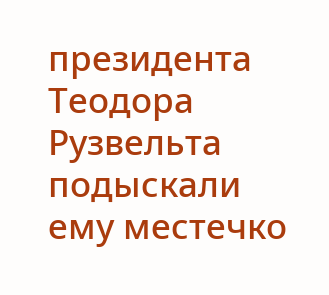президента Теодора Рузвельта подыскали ему местечко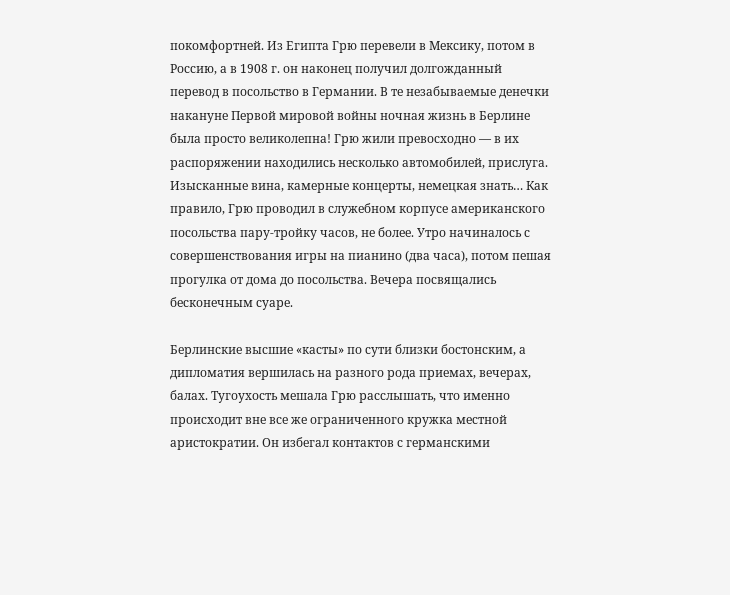покомфортней. Из Египта Грю перевели в Мексику, потом в Россию, а в 1908 г. он наконец получил долгожданный перевод в посольство в Германии. В те незабываемые денечки накануне Первой мировой войны ночная жизнь в Берлине была просто великолепна! Грю жили превосходно — в их распоряжении находились несколько автомобилей, прислуга. Изысканные вина, камерные концерты, немецкая знать… Как правило, Грю проводил в служебном корпусе американского посольства пару-тройку часов, не более. Утро начиналось с совершенствования игры на пианино (два часа), потом пешая прогулка от дома до посольства. Вечера посвящались бесконечным суаре.

Берлинские высшие «касты» по сути близки бостонским, а дипломатия вершилась на разного рода приемах, вечерах, балах. Тугоухость мешала Грю расслышать, что именно происходит вне все же ограниченного кружка местной аристократии. Он избегал контактов с германскими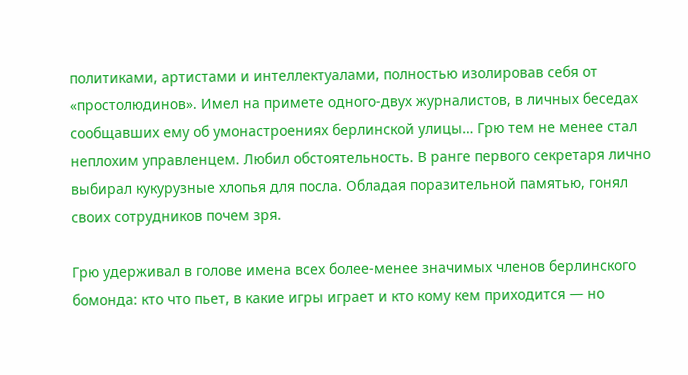политиками, артистами и интеллектуалами, полностью изолировав себя от «простолюдинов». Имел на примете одного-двух журналистов, в личных беседах сообщавших ему об умонастроениях берлинской улицы… Грю тем не менее стал неплохим управленцем. Любил обстоятельность. В ранге первого секретаря лично выбирал кукурузные хлопья для посла. Обладая поразительной памятью, гонял своих сотрудников почем зря.

Грю удерживал в голове имена всех более-менее значимых членов берлинского бомонда: кто что пьет, в какие игры играет и кто кому кем приходится — но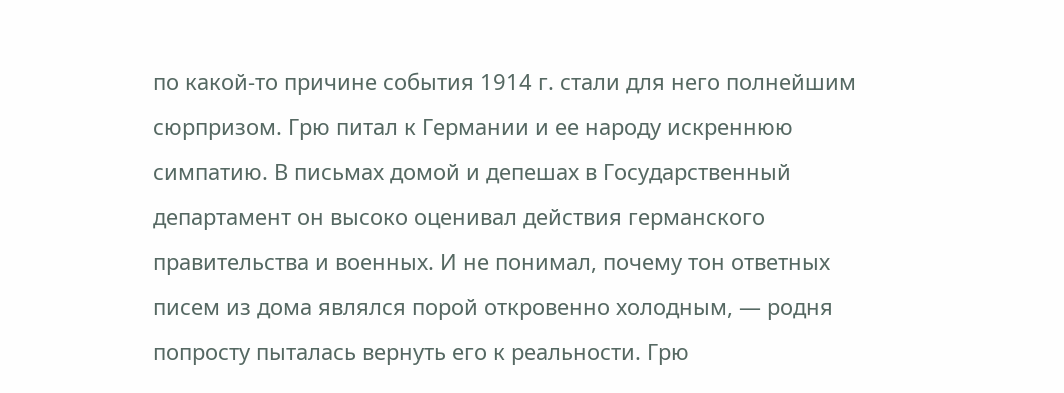по какой-то причине события 1914 г. стали для него полнейшим сюрпризом. Грю питал к Германии и ее народу искреннюю симпатию. В письмах домой и депешах в Государственный департамент он высоко оценивал действия германского правительства и военных. И не понимал, почему тон ответных писем из дома являлся порой откровенно холодным, — родня попросту пыталась вернуть его к реальности. Грю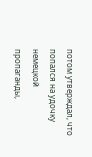потом утверждал, что попался на удочку немецкой пропаганды,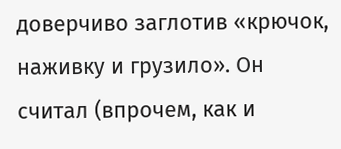доверчиво заглотив «крючок, наживку и грузило». Он считал (впрочем, как и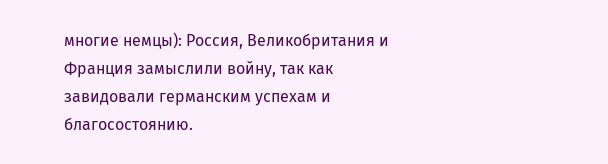многие немцы): Россия, Великобритания и Франция замыслили войну, так как завидовали германским успехам и благосостоянию.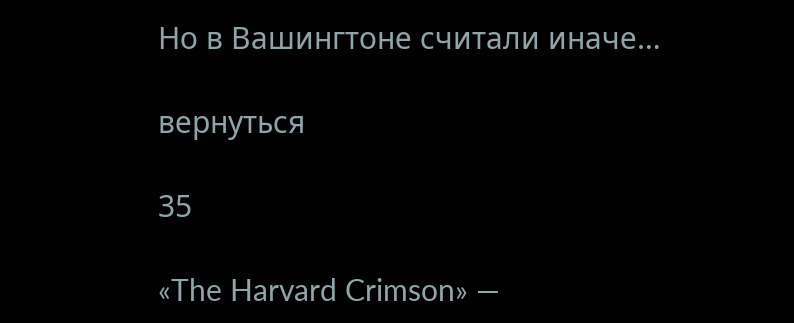Но в Вашингтоне считали иначе…

вернуться

35

«The Harvard Crimson» —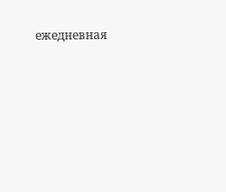ежедневная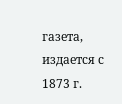газета, издается с 1873 г.